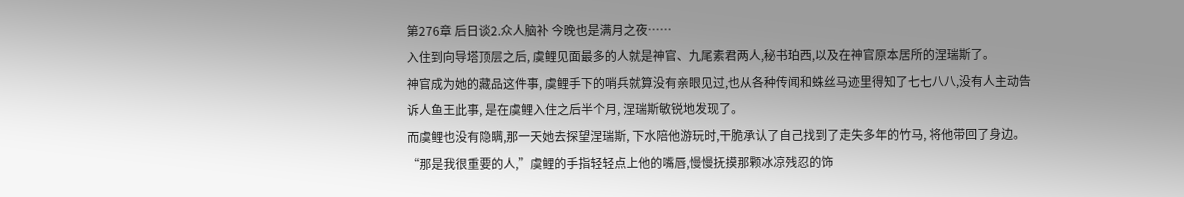第276章 后日谈2.众人脑补 今晚也是满月之夜……
入住到向导塔顶层之后, 虞鲤见面最多的人就是神官、九尾素君两人,秘书珀西,以及在神官原本居所的涅瑞斯了。
神官成为她的藏品这件事, 虞鲤手下的哨兵就算没有亲眼见过,也从各种传闻和蛛丝马迹里得知了七七八八,没有人主动告诉人鱼王此事, 是在虞鲤入住之后半个月, 涅瑞斯敏锐地发现了。
而虞鲤也没有隐瞒,那一天她去探望涅瑞斯, 下水陪他游玩时,干脆承认了自己找到了走失多年的竹马, 将他带回了身边。
“那是我很重要的人,”虞鲤的手指轻轻点上他的嘴唇,慢慢抚摸那颗冰凉残忍的饰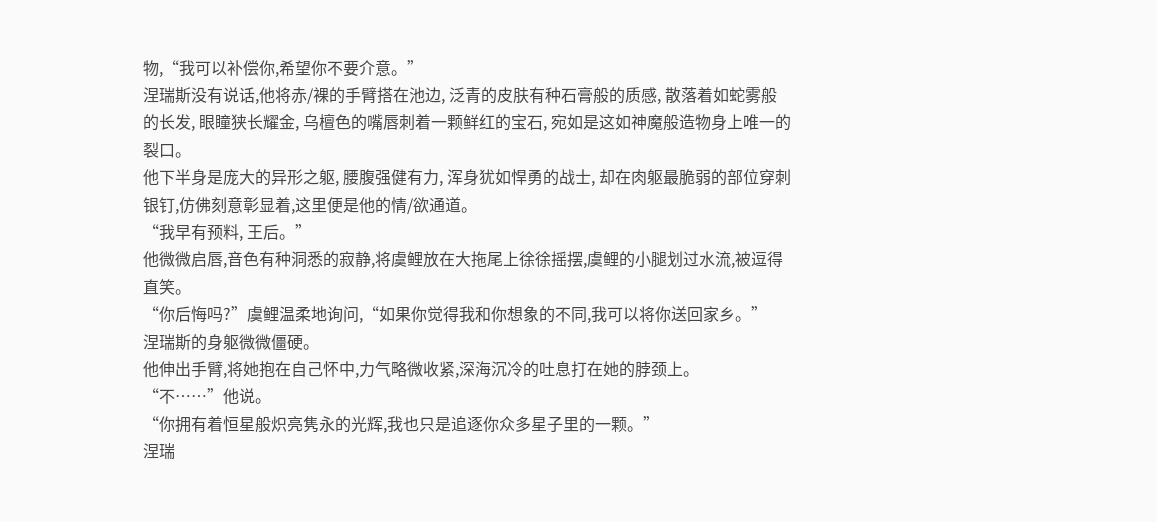物,“我可以补偿你,希望你不要介意。”
涅瑞斯没有说话,他将赤/裸的手臂搭在池边, 泛青的皮肤有种石膏般的质感, 散落着如蛇雾般的长发, 眼瞳狭长耀金, 乌檀色的嘴唇刺着一颗鲜红的宝石, 宛如是这如神魔般造物身上唯一的裂口。
他下半身是庞大的异形之躯, 腰腹强健有力, 浑身犹如悍勇的战士, 却在肉躯最脆弱的部位穿刺银钉,仿佛刻意彰显着,这里便是他的情/欲通道。
“我早有预料, 王后。”
他微微启唇,音色有种洞悉的寂静,将虞鲤放在大拖尾上徐徐摇摆,虞鲤的小腿划过水流,被逗得直笑。
“你后悔吗?”虞鲤温柔地询问,“如果你觉得我和你想象的不同,我可以将你送回家乡。”
涅瑞斯的身躯微微僵硬。
他伸出手臂,将她抱在自己怀中,力气略微收紧,深海沉冷的吐息打在她的脖颈上。
“不……”他说。
“你拥有着恒星般炽亮隽永的光辉,我也只是追逐你众多星子里的一颗。”
涅瑞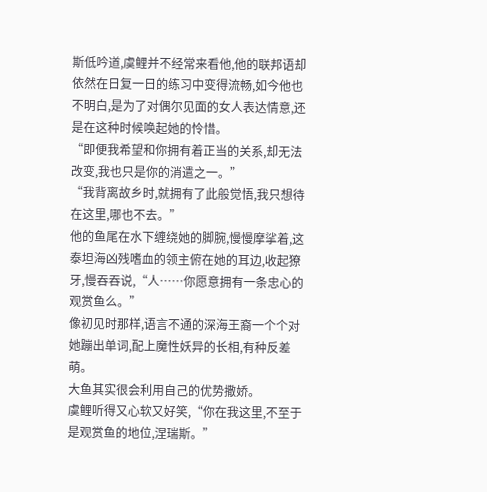斯低吟道,虞鲤并不经常来看他,他的联邦语却依然在日复一日的练习中变得流畅,如今他也不明白,是为了对偶尔见面的女人表达情意,还是在这种时候唤起她的怜惜。
“即便我希望和你拥有着正当的关系,却无法改变,我也只是你的消遣之一。”
“我背离故乡时,就拥有了此般觉悟,我只想待在这里,哪也不去。”
他的鱼尾在水下缠绕她的脚腕,慢慢摩挲着,这泰坦海凶残嗜血的领主俯在她的耳边,收起獠牙,慢吞吞说,“人……你愿意拥有一条忠心的观赏鱼么。”
像初见时那样,语言不通的深海王裔一个个对她蹦出单词,配上魔性妖异的长相,有种反差萌。
大鱼其实很会利用自己的优势撒娇。
虞鲤听得又心软又好笑,“你在我这里,不至于是观赏鱼的地位,涅瑞斯。”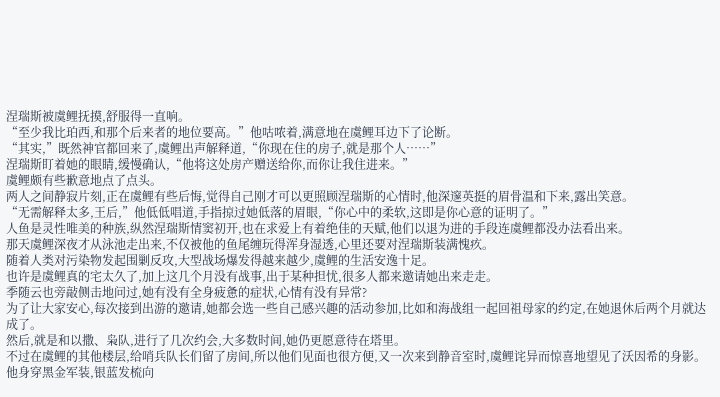涅瑞斯被虞鲤抚摸,舒服得一直响。
“至少我比珀西,和那个后来者的地位要高。”他咕哝着,满意地在虞鲤耳边下了论断。
“其实,”既然神官都回来了,虞鲤出声解释道,“你现在住的房子,就是那个人……”
涅瑞斯盯着她的眼睛,缓慢确认,“他将这处房产赠送给你,而你让我住进来。”
虞鲤颇有些歉意地点了点头。
两人之间静寂片刻,正在虞鲤有些后悔,觉得自己刚才可以更照顾涅瑞斯的心情时,他深邃英挺的眉骨温和下来,露出笑意。
“无需解释太多,王后,”他低低唱道,手指掠过她低落的眉眼,“你心中的柔软,这即是你心意的证明了。”
人鱼是灵性唯美的种族,纵然涅瑞斯情窦初开,也在求爱上有着绝佳的天赋,他们以退为进的手段连虞鲤都没办法看出来。
那天虞鲤深夜才从泳池走出来,不仅被他的鱼尾缠玩得浑身湿透,心里还要对涅瑞斯装满愧疚。
随着人类对污染物发起围剿反攻,大型战场爆发得越来越少,虞鲤的生活安逸十足。
也许是虞鲤真的宅太久了,加上这几个月没有战事,出于某种担忧,很多人都来邀请她出来走走。
季随云也旁敲侧击地问过,她有没有全身疲惫的症状,心情有没有异常?
为了让大家安心,每次接到出游的邀请,她都会选一些自己感兴趣的活动参加,比如和海战组一起回祖母家的约定,在她退休后两个月就达成了。
然后,就是和以撒、枭队,进行了几次约会,大多数时间,她仍更愿意待在塔里。
不过在虞鲤的其他楼层,给哨兵队长们留了房间,所以他们见面也很方便,又一次来到静音室时,虞鲤诧异而惊喜地望见了沃因希的身影。
他身穿黑金军装,银蓝发梳向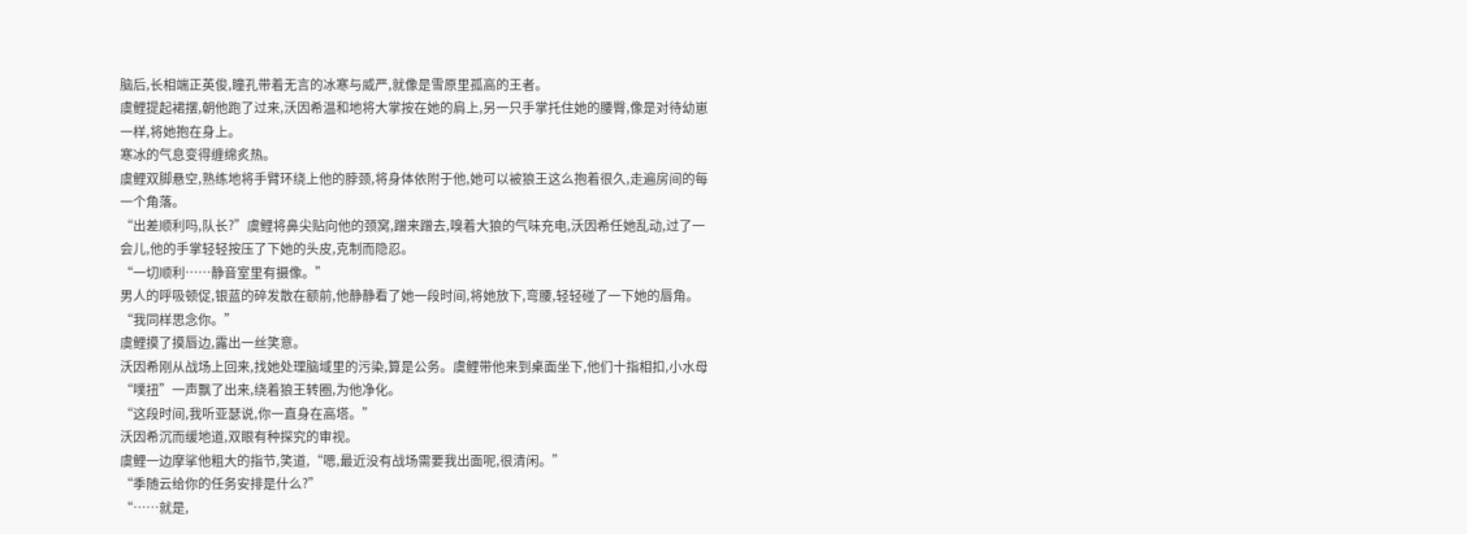脑后,长相端正英俊,瞳孔带着无言的冰寒与威严,就像是雪原里孤高的王者。
虞鲤提起裙摆,朝他跑了过来,沃因希温和地将大掌按在她的肩上,另一只手掌托住她的腰臀,像是对待幼崽一样,将她抱在身上。
寒冰的气息变得缠绵炙热。
虞鲤双脚悬空,熟练地将手臂环绕上他的脖颈,将身体依附于他,她可以被狼王这么抱着很久,走遍房间的每一个角落。
“出差顺利吗,队长?”虞鲤将鼻尖贴向他的颈窝,蹭来蹭去,嗅着大狼的气味充电,沃因希任她乱动,过了一会儿,他的手掌轻轻按压了下她的头皮,克制而隐忍。
“一切顺利……静音室里有摄像。”
男人的呼吸顿促,银蓝的碎发散在额前,他静静看了她一段时间,将她放下,弯腰,轻轻碰了一下她的唇角。
“我同样思念你。”
虞鲤摸了摸唇边,露出一丝笑意。
沃因希刚从战场上回来,找她处理脑域里的污染,算是公务。虞鲤带他来到桌面坐下,他们十指相扣,小水母“噗扭”一声飘了出来,绕着狼王转圈,为他净化。
“这段时间,我听亚瑟说,你一直身在高塔。”
沃因希沉而缓地道,双眼有种探究的审视。
虞鲤一边摩挲他粗大的指节,笑道,“嗯,最近没有战场需要我出面呢,很清闲。”
“季随云给你的任务安排是什么?”
“……就是,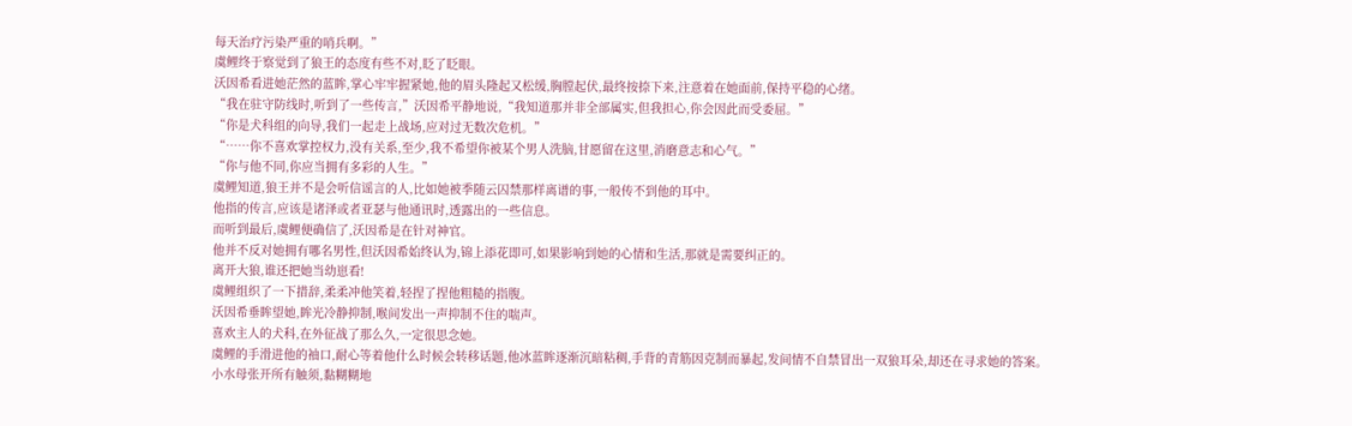每天治疗污染严重的哨兵啊。”
虞鲤终于察觉到了狼王的态度有些不对,眨了眨眼。
沃因希看进她茫然的蓝眸,掌心牢牢握紧她,他的眉头隆起又松缓,胸膛起伏,最终按捺下来,注意着在她面前,保持平稳的心绪。
“我在驻守防线时,听到了一些传言,”沃因希平静地说,“我知道那并非全部属实,但我担心,你会因此而受委屈。”
“你是犬科组的向导,我们一起走上战场,应对过无数次危机。”
“……你不喜欢掌控权力,没有关系,至少,我不希望你被某个男人洗脑,甘愿留在这里,消磨意志和心气。”
“你与他不同,你应当拥有多彩的人生。”
虞鲤知道,狼王并不是会听信谣言的人,比如她被季随云囚禁那样离谱的事,一般传不到他的耳中。
他指的传言,应该是诸泽或者亚瑟与他通讯时,透露出的一些信息。
而听到最后,虞鲤便确信了,沃因希是在针对神官。
他并不反对她拥有哪名男性,但沃因希始终认为,锦上添花即可,如果影响到她的心情和生活,那就是需要纠正的。
离开大狼,谁还把她当幼崽看!
虞鲤组织了一下措辞,柔柔冲他笑着,轻捏了捏他粗糙的指腹。
沃因希垂眸望她,眸光冷静抑制,喉间发出一声抑制不住的喘声。
喜欢主人的犬科,在外征战了那么久,一定很思念她。
虞鲤的手滑进他的袖口,耐心等着他什么时候会转移话题,他冰蓝眸逐渐沉暗粘稠,手背的青筋因克制而暴起,发间情不自禁冒出一双狼耳朵,却还在寻求她的答案。
小水母张开所有触须,黏糊糊地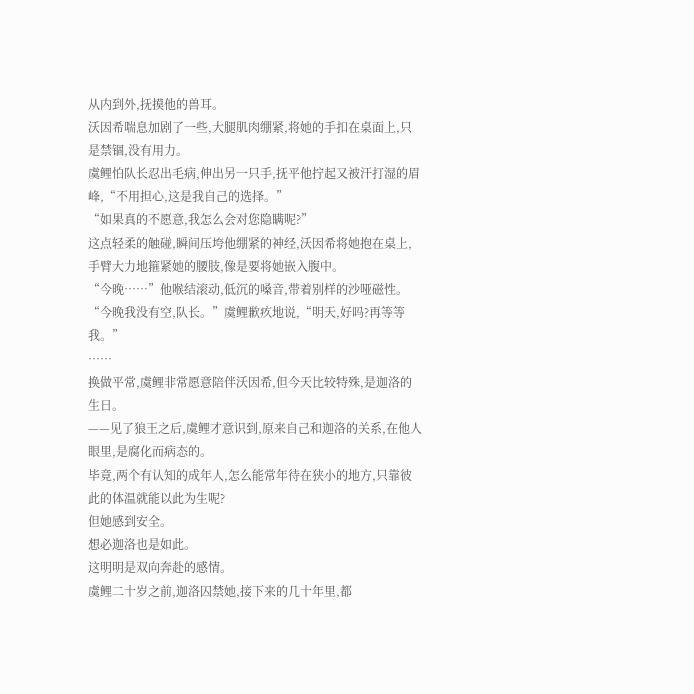从内到外,抚摸他的兽耳。
沃因希喘息加剧了一些,大腿肌肉绷紧,将她的手扣在桌面上,只是禁锢,没有用力。
虞鲤怕队长忍出毛病,伸出另一只手,抚平他拧起又被汗打湿的眉峰,“不用担心,这是我自己的选择。”
“如果真的不愿意,我怎么会对您隐瞒呢?”
这点轻柔的触碰,瞬间压垮他绷紧的神经,沃因希将她抱在桌上,手臂大力地箍紧她的腰肢,像是要将她嵌入腹中。
“今晚……”他喉结滚动,低沉的嗓音,带着别样的沙哑磁性。
“今晚我没有空,队长。”虞鲤歉疚地说,“明天,好吗?再等等我。”
……
换做平常,虞鲤非常愿意陪伴沃因希,但今天比较特殊,是迦洛的生日。
——见了狼王之后,虞鲤才意识到,原来自己和迦洛的关系,在他人眼里,是腐化而病态的。
毕竟,两个有认知的成年人,怎么能常年待在狭小的地方,只靠彼此的体温就能以此为生呢?
但她感到安全。
想必迦洛也是如此。
这明明是双向奔赴的感情。
虞鲤二十岁之前,迦洛囚禁她,接下来的几十年里,都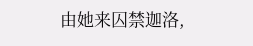由她来囚禁迦洛,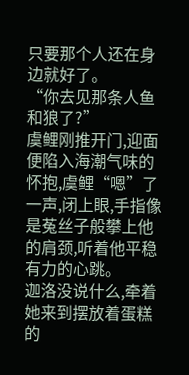只要那个人还在身边就好了。
“你去见那条人鱼和狼了?”
虞鲤刚推开门,迎面便陷入海潮气味的怀抱,虞鲤“嗯”了一声,闭上眼,手指像是菟丝子般攀上他的肩颈,听着他平稳有力的心跳。
迦洛没说什么,牵着她来到摆放着蛋糕的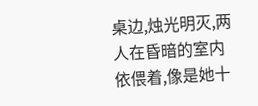桌边,烛光明灭,两人在昏暗的室内依偎着,像是她十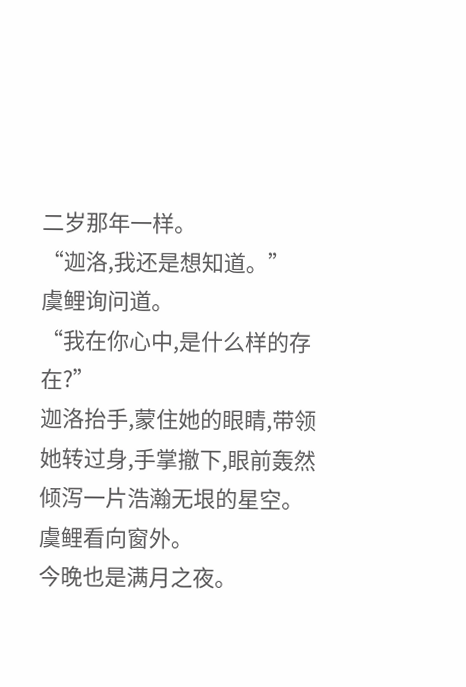二岁那年一样。
“迦洛,我还是想知道。”
虞鲤询问道。
“我在你心中,是什么样的存在?”
迦洛抬手,蒙住她的眼睛,带领她转过身,手掌撤下,眼前轰然倾泻一片浩瀚无垠的星空。
虞鲤看向窗外。
今晚也是满月之夜。